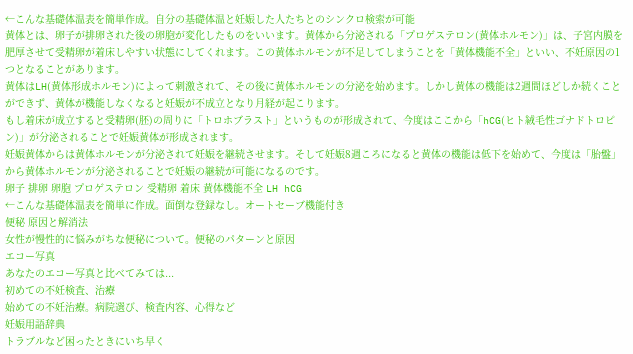←こんな基礎体温表を簡単作成。自分の基礎体温と妊娠した人たちとのシンクロ検索が可能
黄体とは、卵子が排卵された後の卵胞が変化したものをいいます。黄体から分泌される「プロゲステロン(黄体ホルモン)」は、子宮内膜を肥厚させて受精卵が着床しやすい状態にしてくれます。この黄体ホルモンが不足してしまうことを「黄体機能不全」といい、不妊原因の1つとなることがあります。
黄体はLH(黄体形成ホルモン)によって刺激されて、その後に黄体ホルモンの分泌を始めます。しかし黄体の機能は2週間ほどしか続くことができず、黄体が機能しなくなると妊娠が不成立となり月経が起こります。
もし着床が成立すると受精卵(胚)の周りに「トロホブラスト」というものが形成されて、今度はここから「hCG(ヒト絨毛性ゴナドトロピン)」が分泌されることで妊娠黄体が形成されます。
妊娠黄体からは黄体ホルモンが分泌されて妊娠を継続させます。そして妊娠8週ころになると黄体の機能は低下を始めて、今度は「胎盤」から黄体ホルモンが分泌されることで妊娠の継続が可能になるのです。
卵子 排卵 卵胞 プロゲステロン 受精卵 着床 黄体機能不全 LH hCG
←こんな基礎体温表を簡単に作成。面倒な登録なし。オートセーブ機能付き
便秘 原因と解消法
女性が慢性的に悩みがちな便秘について。便秘のパターンと原因
エコー写真
あなたのエコー写真と比べてみては...
初めての不妊検査、治療
始めての不妊治療。病院選び、検査内容、心得など
妊娠用語辞典
トラブルなど困ったときにいち早く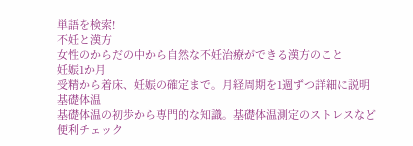単語を検索!
不妊と漢方
女性のからだの中から自然な不妊治療ができる漢方のこと
妊娠1か月
受精から着床、妊娠の確定まで。月経周期を1週ずつ詳細に説明
基礎体温
基礎体温の初歩から専門的な知識。基礎体温測定のストレスなど
便利チェック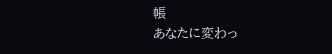帳
あなたに変わっ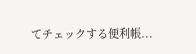てチェックする便利帳...